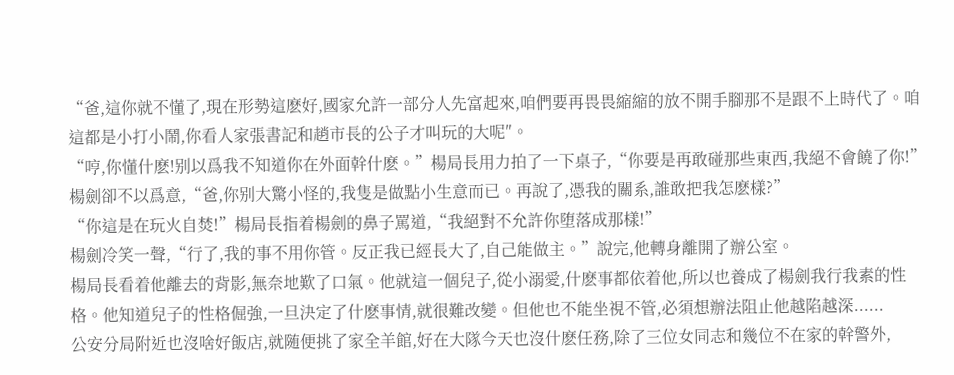“爸,這你就不懂了,現在形勢這麽好,國家允許一部分人先富起來,咱們要再畏畏縮縮的放不開手腳那不是跟不上時代了。咱這都是小打小鬧,你看人家張書記和趙市長的公子才叫玩的大呢″。
“哼,你懂什麽!别以爲我不知道你在外面幹什麽。”楊局長用力拍了一下桌子,“你要是再敢碰那些東西,我絕不會饒了你!”
楊劍卻不以爲意,“爸,你别大驚小怪的,我隻是做點小生意而已。再說了,憑我的關系,誰敢把我怎麽樣?”
“你這是在玩火自焚!”楊局長指着楊劍的鼻子罵道,“我絕對不允許你堕落成那樣!”
楊劍冷笑一聲,“行了,我的事不用你管。反正我已經長大了,自己能做主。”說完,他轉身離開了辦公室。
楊局長看着他離去的背影,無奈地歎了口氣。他就這一個兒子,從小溺愛,什麽事都依着他,所以也養成了楊劍我行我素的性格。他知道兒子的性格倔強,一旦決定了什麽事情,就很難改變。但他也不能坐視不管,必須想辦法阻止他越陷越深......
公安分局附近也沒啥好飯店,就随便挑了家全羊館,好在大隊今天也沒什麽任務,除了三位女同志和幾位不在家的幹警外,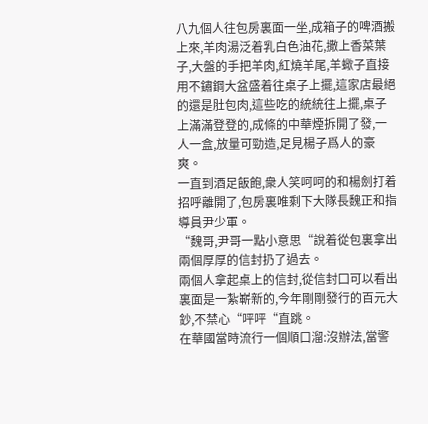八九個人往包房裏面一坐,成箱子的啤酒搬上來,羊肉湯泛着乳白色油花,撒上香菜葉子,大盤的手把羊肉,紅燒羊尾,羊蠍子直接用不鏽鋼大盆盛着往桌子上擺,這家店最絕的還是肚包肉,這些吃的統統往上擺,桌子上滿滿登登的,成條的中華煙拆開了發,一人一盒,放量可勁造,足見楊子爲人的豪爽。
一直到酒足飯飽,衆人笑呵呵的和楊劍打着招呼離開了,包房裏唯剩下大隊長魏正和指導員尹少軍。
“魏哥,尹哥一點小意思“說着從包裏拿出兩個厚厚的信封扔了過去。
兩個人拿起桌上的信封,從信封囗可以看出裏面是一紮嶄新的,今年剛剛發行的百元大鈔,不禁心“呯呯“直跳。
在華國當時流行一個順口溜:沒辦法,當警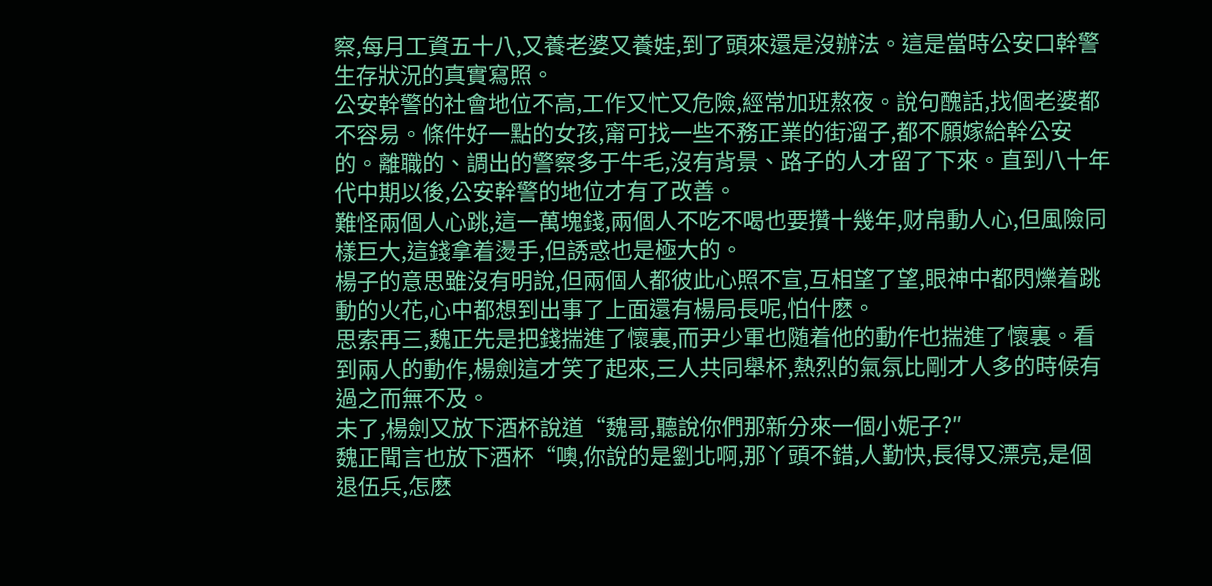察,每月工資五十八,又養老婆又養娃,到了頭來還是沒辦法。這是當時公安口幹警生存狀況的真實寫照。
公安幹警的社會地位不高,工作又忙又危險,經常加班熬夜。說句醜話,找個老婆都不容易。條件好一點的女孩,甯可找一些不務正業的街溜子,都不願嫁給幹公安的。離職的、調出的警察多于牛毛,沒有背景、路子的人才留了下來。直到八十年代中期以後,公安幹警的地位才有了改善。
難怪兩個人心跳,這一萬塊錢,兩個人不吃不喝也要攢十幾年,财帛動人心,但風險同樣巨大,這錢拿着燙手,但誘惑也是極大的。
楊子的意思雖沒有明說,但兩個人都彼此心照不宣,互相望了望,眼神中都閃爍着跳動的火花,心中都想到出事了上面還有楊局長呢,怕什麽。
思索再三,魏正先是把錢揣進了懷裏,而尹少軍也随着他的動作也揣進了懷裏。看到兩人的動作,楊劍這才笑了起來,三人共同舉杯,熱烈的氣氛比剛才人多的時候有過之而無不及。
未了,楊劍又放下酒杯說道“魏哥,聽說你們那新分來一個小妮子?″
魏正聞言也放下酒杯“噢,你說的是劉北啊,那丫頭不錯,人勤快,長得又漂亮,是個退伍兵,怎麽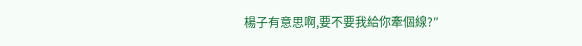楊子有意思啊,要不要我給你牽個線?″